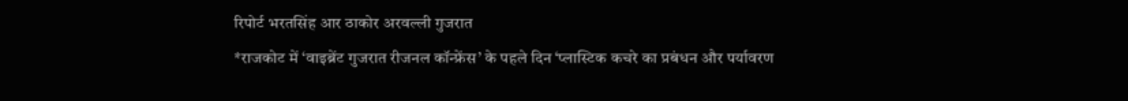रिपोर्ट भरतसिंह आर ठाकोर अरवल्ली गुजरात
*राजकोट में ‘वाइब्रेंट गुजरात रीजनल कॉन्फ्रेंस’ के पहले दिन ‘प्लास्टिक कचरे का प्रबंधन और पर्यावरण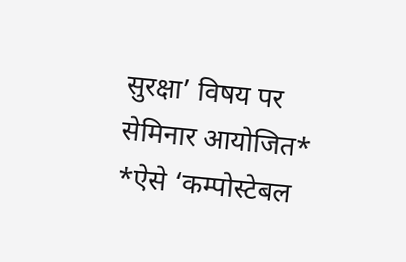सुरक्षा’ विषय पर सेमिनार आयोजित*
*ऐसे ‘कम्पोस्टेबल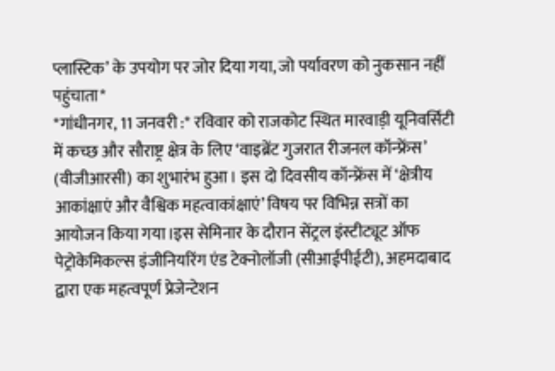प्लास्टिक’ के उपयोग पर जोर दिया गया, जो पर्यावरण को नुकसान नहीं पहुंचाता*
*गांधीनगर, 11 जनवरी :* रविवार को राजकोट स्थित मारवाड़ी यूनिवर्सिटी में कच्छ और सौराष्ट्र क्षेत्र के लिए ‘वाइब्रेंट गुजरात रीजनल कॉन्फ्रेंस’ (वीजीआरसी) का शुभारंभ हुआ। इस दो दिवसीय कॉन्फ्रेंस में ‘क्षेत्रीय आकांक्षाएं और वैश्विक महत्वाकांक्षाएं’ विषय पर विभिन्न सत्रों का आयोजन किया गया।इस सेमिनार के दौरान सेंट्रल इंस्टीट्यूट ऑफ पेट्रोकेमिकल्स इंजीनियरिंग एंड टेक्नोलॉजी (सीआईपीईटी), अहमदाबाद द्वारा एक महत्वपूर्ण प्रेजेन्टेशन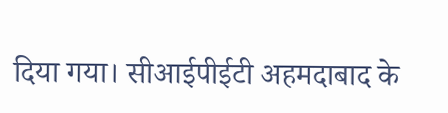दिया गया। सीआईपीईटी अहमदाबाद के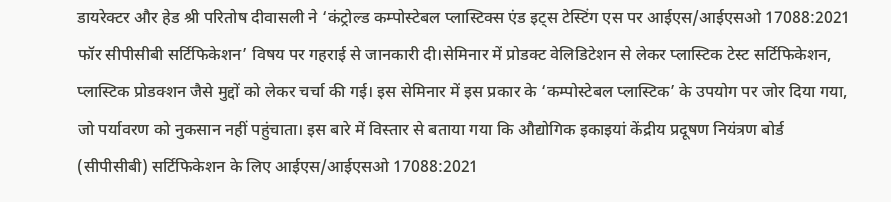डायरेक्टर और हेड श्री परितोष दीवासली ने ‘कंट्रोल्ड कम्पोस्टेबल प्लास्टिक्स एंड इट्स टेस्टिंग एस पर आईएस/आईएसओ 17088:2021 फॉर सीपीसीबी सर्टिफिकेशन’ विषय पर गहराई से जानकारी दी।सेमिनार में प्रोडक्ट वेलिडिटेशन से लेकर प्लास्टिक टेस्ट सर्टिफिकेशन, प्लास्टिक प्रोडक्शन जैसे मुद्दों को लेकर चर्चा की गई। इस सेमिनार में इस प्रकार के ‘कम्पोस्टेबल प्लास्टिक’ के उपयोग पर जोर दिया गया, जो पर्यावरण को नुकसान नहीं पहुंचाता। इस बारे में विस्तार से बताया गया कि औद्योगिक इकाइयां केंद्रीय प्रदूषण नियंत्रण बोर्ड (सीपीसीबी) सर्टिफिकेशन के लिए आईएस/आईएसओ 17088:2021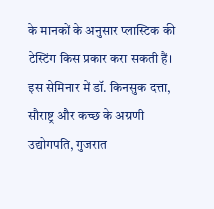के मानकों के अनुसार प्लास्टिक की टेस्टिंग किस प्रकार करा सकती हैं।
इस सेमिनार में डॉ. किनसुक दत्ता, सौराष्ट्र और कच्छ के अग्रणी उद्योगपति, गुजरात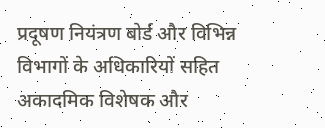प्रदूषण नियंत्रण बोर्ड और विभिन्न विभागों के अधिकारियों सहित अकादमिक विशेषक और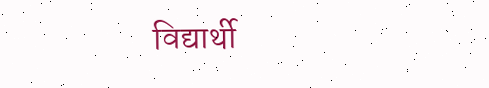विद्यार्थी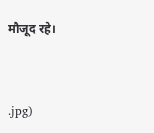मौजूद रहे।


.jpg)